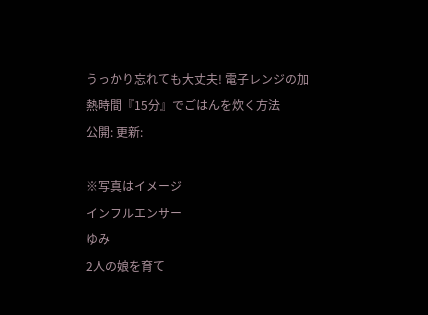うっかり忘れても大丈夫! 電子レンジの加熱時間『15分』でごはんを炊く方法
公開: 更新:

※写真はイメージ
インフルエンサー
ゆみ
2人の娘を育て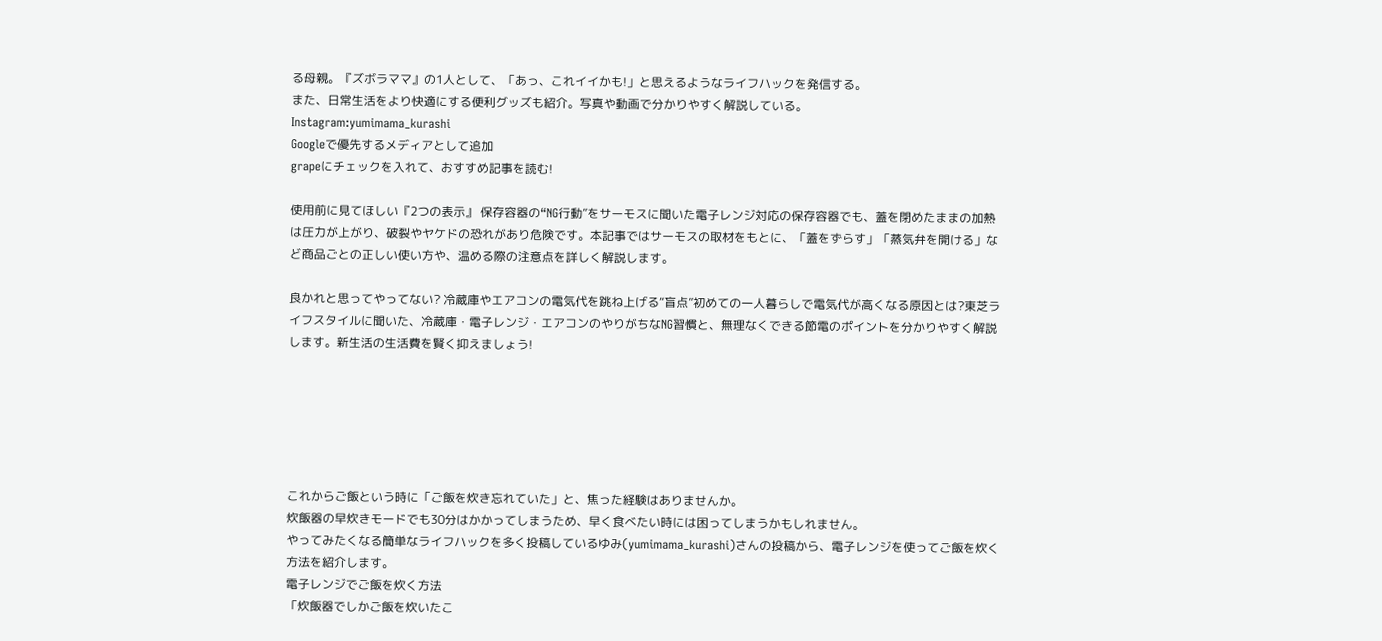る母親。『ズボラママ』の1人として、「あっ、これイイかも!」と思えるようなライフハックを発信する。
また、日常生活をより快適にする便利グッズも紹介。写真や動画で分かりやすく解説している。
Instagram:yumimama_kurashi
Googleで優先するメディアとして追加
grapeにチェックを入れて、おすすめ記事を読む!

使用前に見てほしい『2つの表示』 保存容器の“NG行動”をサーモスに聞いた電子レンジ対応の保存容器でも、蓋を閉めたままの加熱は圧力が上がり、破裂やヤケドの恐れがあり危険です。本記事ではサーモスの取材をもとに、「蓋をずらす」「蒸気弁を開ける」など商品ごとの正しい使い方や、温める際の注意点を詳しく解説します。

良かれと思ってやってない? 冷蔵庫やエアコンの電気代を跳ね上げる“盲点”初めての一人暮らしで電気代が高くなる原因とは?東芝ライフスタイルに聞いた、冷蔵庫・電子レンジ・エアコンのやりがちなNG習慣と、無理なくできる節電のポイントを分かりやすく解説します。新生活の生活費を賢く抑えましょう!






これからご飯という時に「ご飯を炊き忘れていた」と、焦った経験はありませんか。
炊飯器の早炊きモードでも30分はかかってしまうため、早く食べたい時には困ってしまうかもしれません。
やってみたくなる簡単なライフハックを多く投稿しているゆみ(yumimama_kurashi)さんの投稿から、電子レンジを使ってご飯を炊く方法を紹介します。
電子レンジでご飯を炊く方法
「炊飯器でしかご飯を炊いたこ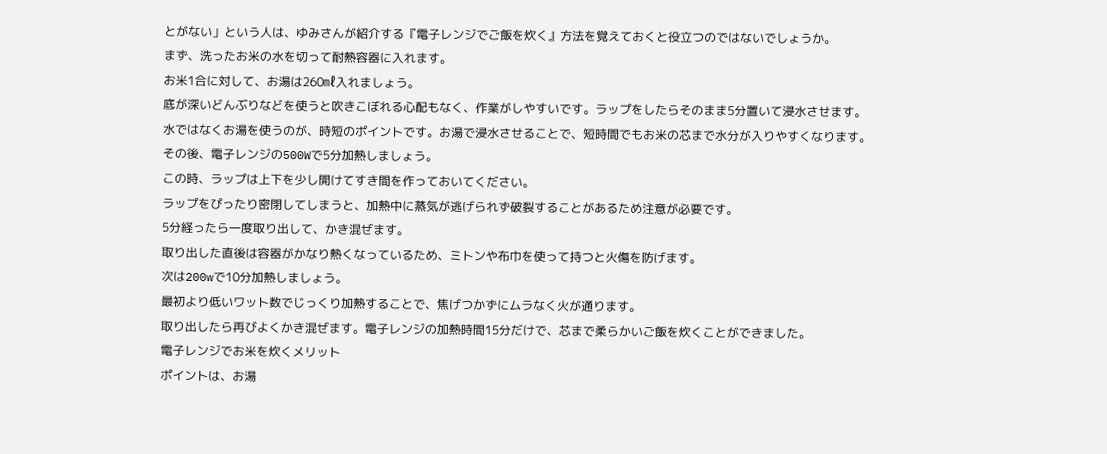とがない」という人は、ゆみさんが紹介する『電子レンジでご飯を炊く』方法を覚えておくと役立つのではないでしょうか。
まず、洗ったお米の水を切って耐熱容器に入れます。
お米1合に対して、お湯は260㎖入れましょう。
底が深いどんぶりなどを使うと吹きこぼれる心配もなく、作業がしやすいです。ラップをしたらそのまま5分置いて浸水させます。
水ではなくお湯を使うのが、時短のポイントです。お湯で浸水させることで、短時間でもお米の芯まで水分が入りやすくなります。
その後、電子レンジの500Wで5分加熱しましょう。
この時、ラップは上下を少し開けてすき間を作っておいてください。
ラップをぴったり密閉してしまうと、加熱中に蒸気が逃げられず破裂することがあるため注意が必要です。
5分経ったら一度取り出して、かき混ぜます。
取り出した直後は容器がかなり熱くなっているため、ミトンや布巾を使って持つと火傷を防げます。
次は200wで10分加熱しましょう。
最初より低いワット数でじっくり加熱することで、焦げつかずにムラなく火が通ります。
取り出したら再びよくかき混ぜます。電子レンジの加熱時間15分だけで、芯まで柔らかいご飯を炊くことができました。
電子レンジでお米を炊くメリット
ポイントは、お湯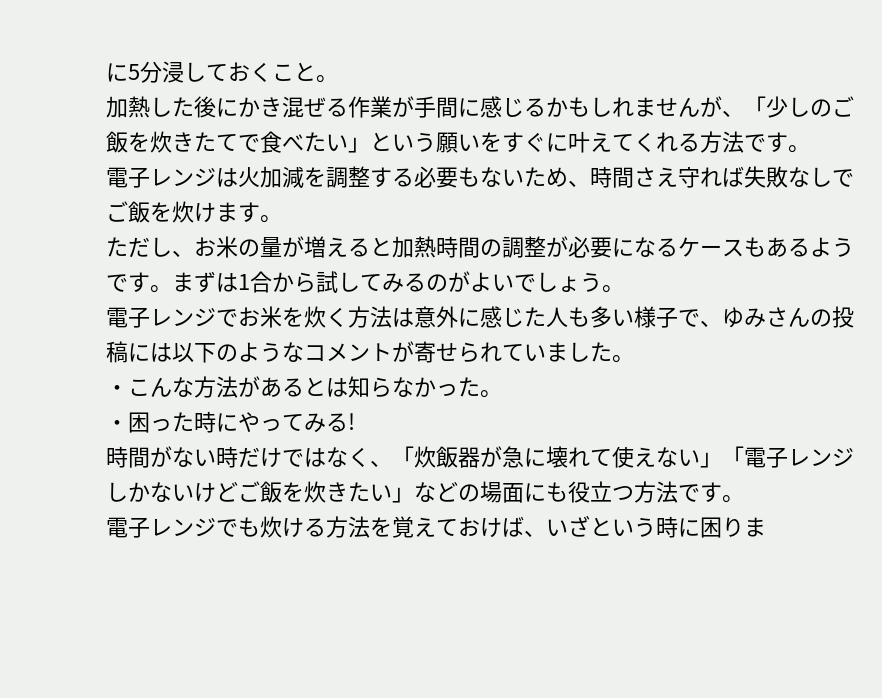に5分浸しておくこと。
加熱した後にかき混ぜる作業が手間に感じるかもしれませんが、「少しのご飯を炊きたてで食べたい」という願いをすぐに叶えてくれる方法です。
電子レンジは火加減を調整する必要もないため、時間さえ守れば失敗なしでご飯を炊けます。
ただし、お米の量が増えると加熱時間の調整が必要になるケースもあるようです。まずは1合から試してみるのがよいでしょう。
電子レンジでお米を炊く方法は意外に感じた人も多い様子で、ゆみさんの投稿には以下のようなコメントが寄せられていました。
・こんな方法があるとは知らなかった。
・困った時にやってみる!
時間がない時だけではなく、「炊飯器が急に壊れて使えない」「電子レンジしかないけどご飯を炊きたい」などの場面にも役立つ方法です。
電子レンジでも炊ける方法を覚えておけば、いざという時に困りま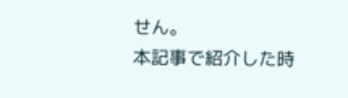せん。
本記事で紹介した時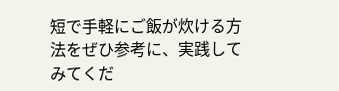短で手軽にご飯が炊ける方法をぜひ参考に、実践してみてくだ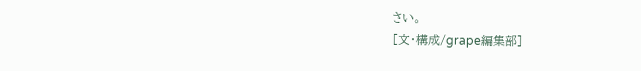さい。
[文・構成/grape編集部]